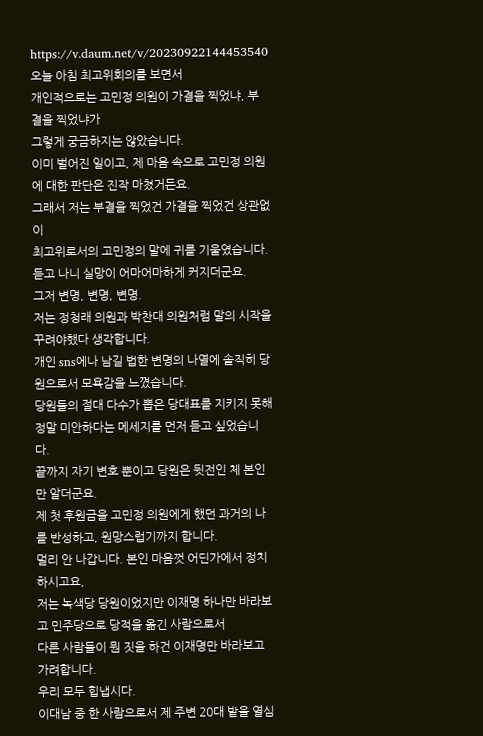https://v.daum.net/v/20230922144453540
오늘 아침 최고위회의를 보면서
개인적으로는 고민정 의원이 가결을 찍었냐, 부결을 찍었냐가
그렇게 궁금하지는 않았습니다.
이미 벌어진 일이고, 제 마음 속으로 고민정 의원에 대한 판단은 진작 마쳤거든요.
그래서 저는 부결을 찍었건 가결을 찍었건 상관없이
최고위로서의 고민정의 말에 귀를 기울였습니다.
듣고 나니 실망이 어마어마하게 커지더군요.
그저 변명, 변명, 변명.
저는 정청래 의원과 박찬대 의원처럼 말의 시작을 꾸려야했다 생각합니다.
개인 sns에나 남길 법한 변명의 나열에 솔직히 당원으로서 모욕감을 느꼈습니다.
당원들의 절대 다수가 뽑은 당대표를 지키지 못해 정말 미안하다는 메세지를 먼저 듣고 싶었습니다.
끝까지 자기 변호 뿐이고 당원은 뒷전인 체 본인만 알더군요.
제 첫 후원금을 고민정 의원에게 했던 과거의 나를 반성하고, 원망스럽기까지 합니다.
멀리 안 나갑니다. 본인 마음껏 어딘가에서 정치하시고요,
저는 녹색당 당원이었지만 이재명 하나만 바라보고 민주당으로 당적을 옮긴 사람으로서
다른 사람들이 뭔 짓을 하건 이재명만 바라보고 가려합니다.
우리 모두 힙냅시다.
이대남 중 한 사람으로서 제 주변 20대 밭을 열심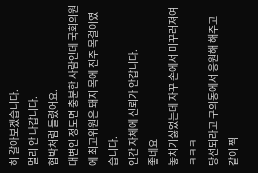히 갈아보겠습니다.
멀리 안 나갑니다.
협박처럼 들렸어요.
대변인 정도면 충분한 사람인데 국회의원에 최고위원은 돼지 목에 진주 목걸이였습니다.
인간 자체에 신뢰가 안갑니다.
좋네요
놓치기싫었는데 자꾸 손에서 미꾸러져여 ㅋㅋㅋ
당선되라고 구의동에서 응원해 해주고
같이 찍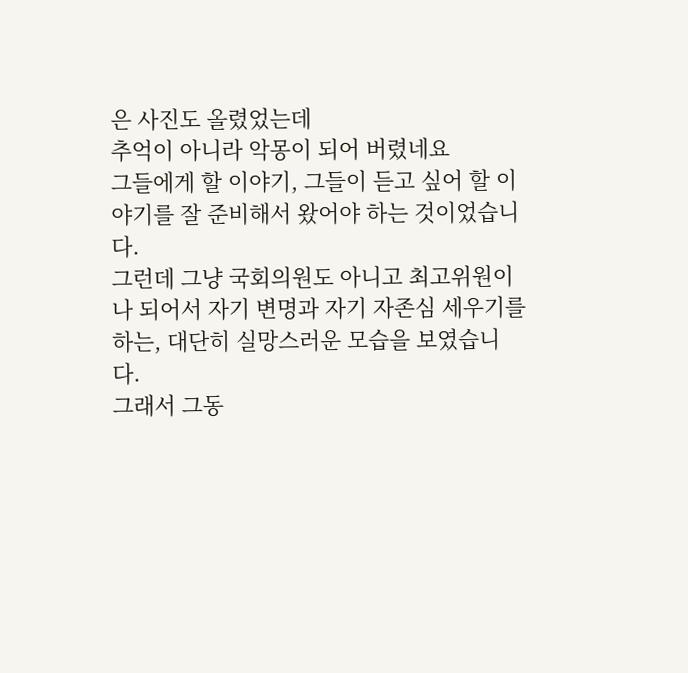은 사진도 올렸었는데
추억이 아니라 악몽이 되어 버렸네요
그들에게 할 이야기, 그들이 듣고 싶어 할 이야기를 잘 준비해서 왔어야 하는 것이었습니다.
그런데 그냥 국회의원도 아니고 최고위원이나 되어서 자기 변명과 자기 자존심 세우기를 하는, 대단히 실망스러운 모습을 보였습니다.
그래서 그동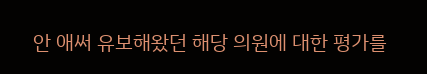안 애써 유보해왔던 해당 의원에 대한 평가를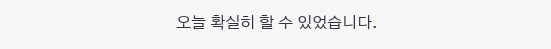오늘 확실히 할 수 있었습니다.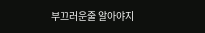부끄러운줄 알아야지